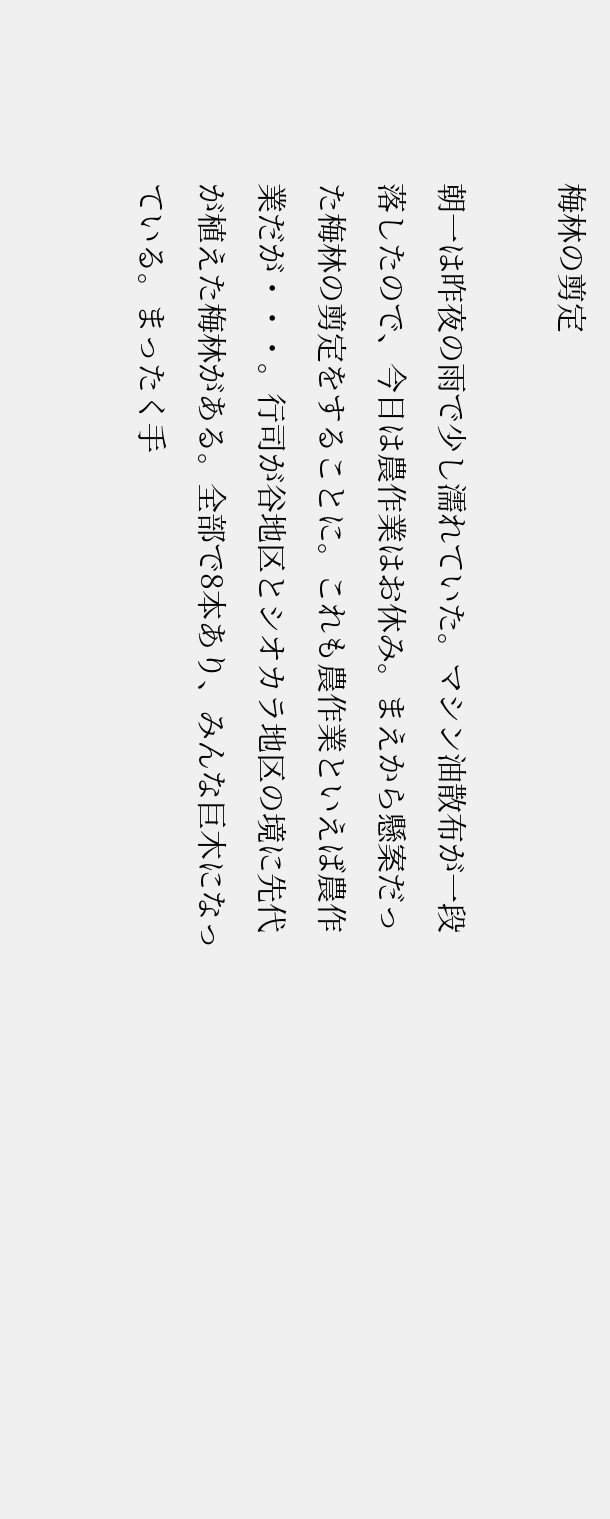梅林の剪定

朝一は昨夜の雨で少し濡れていた。マシン油散布が一段落したので、今日は農作業はお休み。まえから懸案だった梅林の剪定をすることに。これも農作業といえば農作業だが・・・。行司が谷地区とシオカラ地区の境に先代が植えた梅林がある。全部で8本あり、みんな巨木になっている。まったく手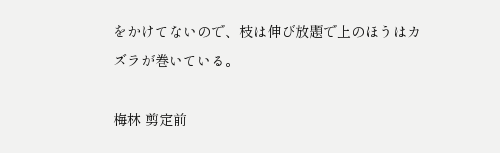をかけてないので、枝は伸び放題で上のほうはカズラが巻いている。

梅林 剪定前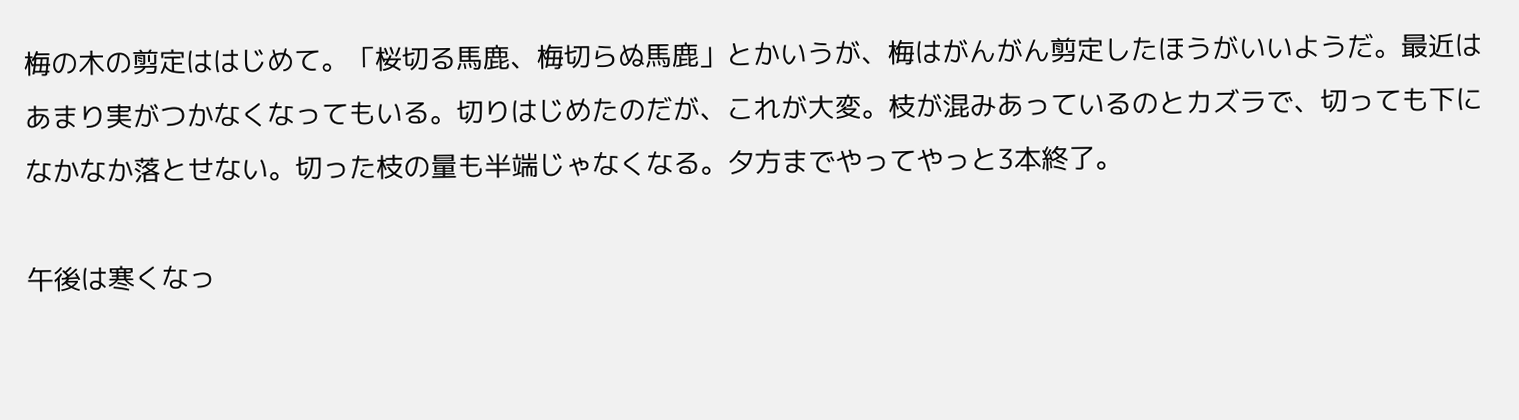梅の木の剪定ははじめて。「桜切る馬鹿、梅切らぬ馬鹿」とかいうが、梅はがんがん剪定したほうがいいようだ。最近はあまり実がつかなくなってもいる。切りはじめたのだが、これが大変。枝が混みあっているのとカズラで、切っても下になかなか落とせない。切った枝の量も半端じゃなくなる。夕方までやってやっと3本終了。

午後は寒くなっ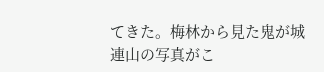てきた。梅林から見た鬼が城連山の写真がこ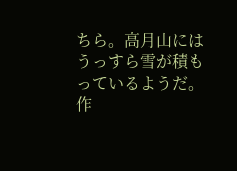ちら。高月山にはうっすら雪が積もっているようだ。作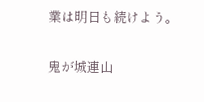業は明日も続けよう。

鬼が城連山